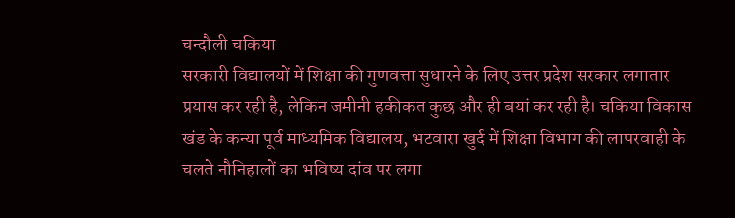चन्दौली चकिया
सरकारी विद्यालयों में शिक्षा की गुणवत्ता सुधारने के लिए उत्तर प्रदेश सरकार लगातार प्रयास कर रही है, लेकिन जमीनी हकीकत कुछ और ही बयां कर रही है। चकिया विकास खंड के कन्या पूर्व माध्यमिक विद्यालय, भटवारा खुर्द में शिक्षा विभाग की लापरवाही के चलते नौनिहालों का भविष्य दांव पर लगा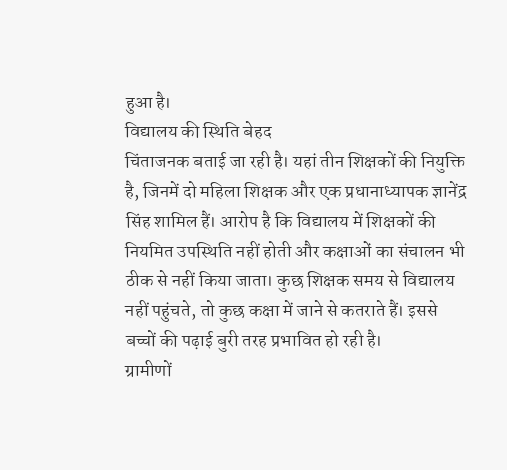हुआ है।
विद्यालय की स्थिति बेहद
चिंताजनक बताई जा रही है। यहां तीन शिक्षकों की नियुक्ति है, जिनमें दो महिला शिक्षक और एक प्रधानाध्यापक ज्ञानेंद्र सिंह शामिल हैं। आरोप है कि विद्यालय में शिक्षकों की नियमित उपस्थिति नहीं होती और कक्षाओं का संचालन भी ठीक से नहीं किया जाता। कुछ शिक्षक समय से विद्यालय नहीं पहुंचते, तो कुछ कक्षा में जाने से कतराते हैं। इससे बच्चों की पढ़ाई बुरी तरह प्रभावित हो रही है।
ग्रामीणों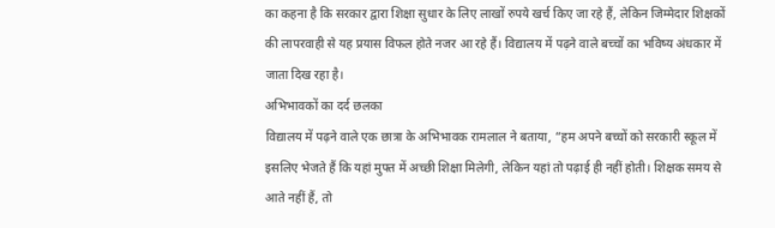का कहना है कि सरकार द्वारा शिक्षा सुधार के लिए लाखों रुपये खर्च किए जा रहे हैं, लेकिन जिम्मेदार शिक्षकों की लापरवाही से यह प्रयास विफल होते नजर आ रहे हैं। विद्यालय में पढ़ने वाले बच्चों का भविष्य अंधकार में जाता दिख रहा है।
अभिभावकों का दर्द छलका
विद्यालय में पढ़ने वाले एक छात्रा के अभिभावक रामलाल ने बताया, “हम अपने बच्चों को सरकारी स्कूल में इसलिए भेजते हैं कि यहां मुफ्त में अच्छी शिक्षा मिलेगी, लेकिन यहां तो पढ़ाई ही नहीं होती। शिक्षक समय से आते नहीं हैं, तो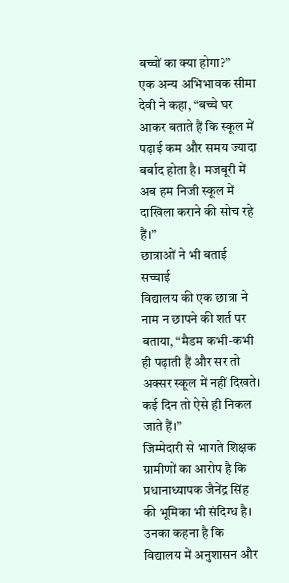बच्चों का क्या होगा?”
एक अन्य अभिभावक सीमा देवी ने कहा, “बच्चे घर आकर बताते हैं कि स्कूल में पढ़ाई कम और समय ज्यादा बर्बाद होता है। मजबूरी में अब हम निजी स्कूल में दाखिला कराने की सोच रहे हैं।”
छात्राओं ने भी बताई सच्चाई
विद्यालय की एक छात्रा ने नाम न छापने की शर्त पर बताया, “मैडम कभी-कभी ही पढ़ाती हैं और सर तो अक्सर स्कूल में नहीं दिखते। कई दिन तो ऐसे ही निकल जाते हैं।”
जिम्मेदारी से भागते शिक्षक
ग्रामीणों का आरोप है कि प्रधानाध्यापक जैनेंद्र सिंह की भूमिका भी संदिग्ध है। उनका कहना है कि विद्यालय में अनुशासन और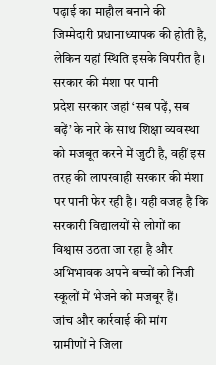पढ़ाई का माहौल बनाने की जिम्मेदारी प्रधानाध्यापक की होती है, लेकिन यहां स्थिति इसके विपरीत है।
सरकार की मंशा पर पानी
प्रदेश सरकार जहां ‘सब पढ़ें, सब बढ़ें’ के नारे के साथ शिक्षा व्यवस्था को मजबूत करने में जुटी है, वहीं इस तरह की लापरवाही सरकार की मंशा पर पानी फेर रही है। यही वजह है कि सरकारी विद्यालयों से लोगों का विश्वास उठता जा रहा है और अभिभावक अपने बच्चों को निजी स्कूलों में भेजने को मजबूर हैं।
जांच और कार्रवाई की मांग
ग्रामीणों ने जिला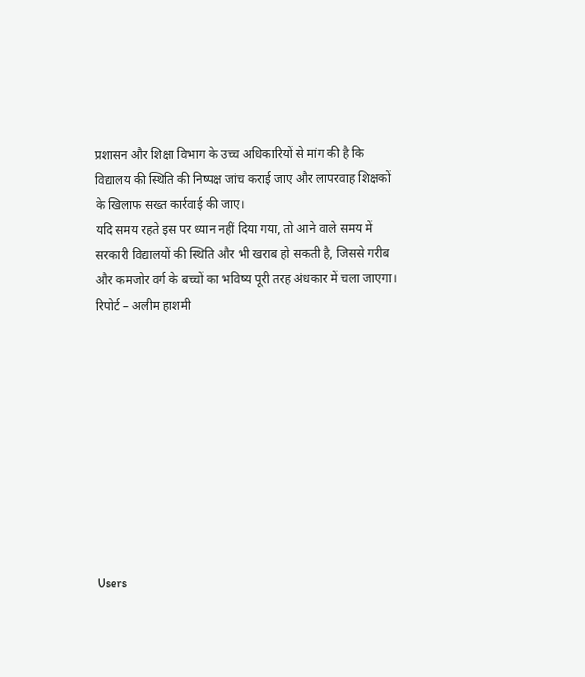प्रशासन और शिक्षा विभाग के उच्च अधिकारियों से मांग की है कि विद्यालय की स्थिति की निष्पक्ष जांच कराई जाए और लापरवाह शिक्षकों के खिलाफ सख्त कार्रवाई की जाए।
यदि समय रहते इस पर ध्यान नहीं दिया गया, तो आने वाले समय में सरकारी विद्यालयों की स्थिति और भी खराब हो सकती है, जिससे गरीब और कमजोर वर्ग के बच्चों का भविष्य पूरी तरह अंधकार में चला जाएगा।
रिपोर्ट – अलीम हाशमी










Users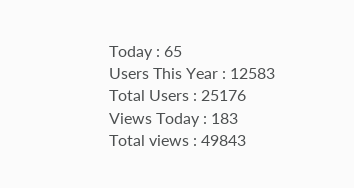Today : 65
Users This Year : 12583
Total Users : 25176
Views Today : 183
Total views : 49843